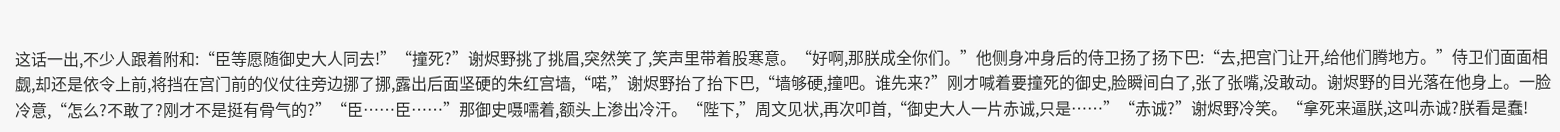这话一出,不少人跟着附和:“臣等愿随御史大人同去!”“撞死?”谢烬野挑了挑眉,突然笑了,笑声里带着股寒意。“好啊,那朕成全你们。”他侧身冲身后的侍卫扬了扬下巴:“去,把宫门让开,给他们腾地方。”侍卫们面面相觑,却还是依令上前,将挡在宫门前的仪仗往旁边挪了挪,露出后面坚硬的朱红宫墙,“喏,”谢烬野抬了抬下巴,“墙够硬,撞吧。谁先来?”刚才喊着要撞死的御史,脸瞬间白了,张了张嘴,没敢动。谢烬野的目光落在他身上。一脸冷意,“怎么?不敢了?刚才不是挺有骨气的?”“臣……臣……”那御史嗫嚅着,额头上渗出冷汗。“陛下,”周文见状,再次叩首,“御史大人一片赤诚,只是……”“赤诚?”谢烬野冷笑。“拿死来逼朕,这叫赤诚?朕看是蠢!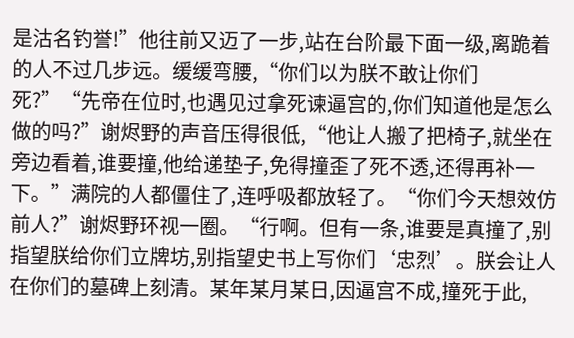是沽名钓誉!”他往前又迈了一步,站在台阶最下面一级,离跪着的人不过几步远。缓缓弯腰,“你们以为朕不敢让你们死?”“先帝在位时,也遇见过拿死谏逼宫的,你们知道他是怎么做的吗?”谢烬野的声音压得很低,“他让人搬了把椅子,就坐在旁边看着,谁要撞,他给递垫子,免得撞歪了死不透,还得再补一下。”满院的人都僵住了,连呼吸都放轻了。“你们今天想效仿前人?”谢烬野环视一圈。“行啊。但有一条,谁要是真撞了,别指望朕给你们立牌坊,别指望史书上写你们‘忠烈’。朕会让人在你们的墓碑上刻清。某年某月某日,因逼宫不成,撞死于此,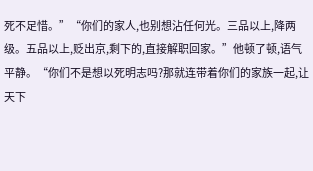死不足惜。”“你们的家人,也别想沾任何光。三品以上,降两级。五品以上,贬出京,剩下的,直接解职回家。”他顿了顿,语气平静。“你们不是想以死明志吗?那就连带着你们的家族一起,让天下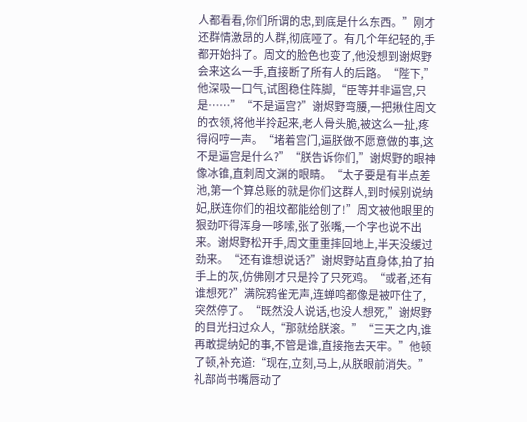人都看看,你们所谓的忠,到底是什么东西。”刚才还群情激昂的人群,彻底哑了。有几个年纪轻的,手都开始抖了。周文的脸色也变了,他没想到谢烬野会来这么一手,直接断了所有人的后路。“陛下,”他深吸一口气,试图稳住阵脚,“臣等并非逼宫,只是……”“不是逼宫?”谢烬野弯腰,一把揪住周文的衣领,将他半拎起来,老人骨头脆,被这么一扯,疼得闷哼一声。“堵着宫门,逼朕做不愿意做的事,这不是逼宫是什么?”“朕告诉你们,”谢烬野的眼神像冰锥,直刺周文渊的眼睛。“太子要是有半点差池,第一个算总账的就是你们这群人,到时候别说纳妃,朕连你们的祖坟都能给刨了!”周文被他眼里的狠劲吓得浑身一哆嗦,张了张嘴,一个字也说不出来。谢烬野松开手,周文重重摔回地上,半天没缓过劲来。“还有谁想说话?”谢烬野站直身体,拍了拍手上的灰,仿佛刚才只是拎了只死鸡。“或者,还有谁想死?”满院鸦雀无声,连蝉鸣都像是被吓住了,突然停了。“既然没人说话,也没人想死,”谢烬野的目光扫过众人,“那就给朕滚。”“三天之内,谁再敢提纳妃的事,不管是谁,直接拖去天牢。”他顿了顿,补充道:“现在,立刻,马上,从朕眼前消失。”礼部尚书嘴唇动了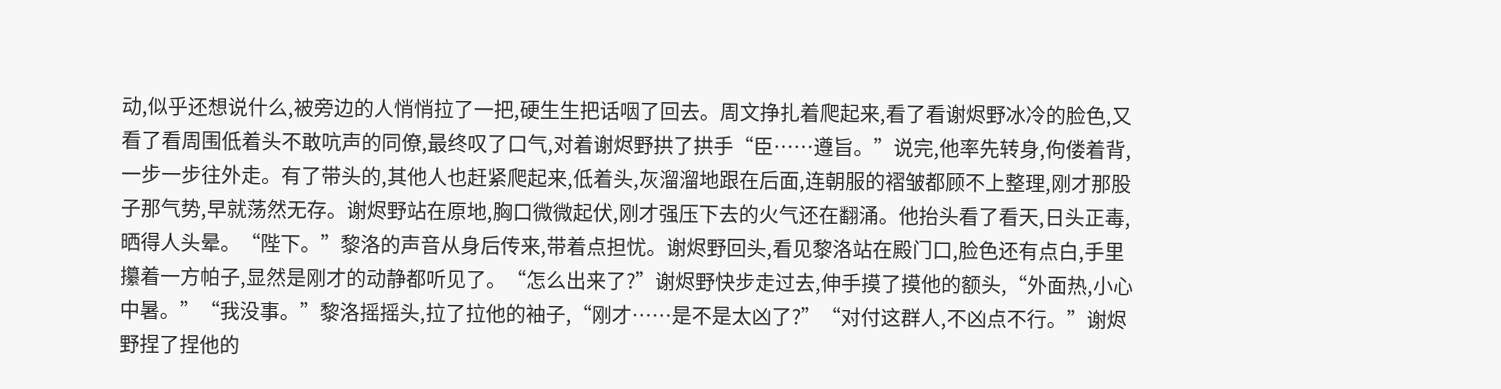动,似乎还想说什么,被旁边的人悄悄拉了一把,硬生生把话咽了回去。周文挣扎着爬起来,看了看谢烬野冰冷的脸色,又看了看周围低着头不敢吭声的同僚,最终叹了口气,对着谢烬野拱了拱手“臣……遵旨。”说完,他率先转身,佝偻着背,一步一步往外走。有了带头的,其他人也赶紧爬起来,低着头,灰溜溜地跟在后面,连朝服的褶皱都顾不上整理,刚才那股子那气势,早就荡然无存。谢烬野站在原地,胸口微微起伏,刚才强压下去的火气还在翻涌。他抬头看了看天,日头正毒,晒得人头晕。“陛下。”黎洛的声音从身后传来,带着点担忧。谢烬野回头,看见黎洛站在殿门口,脸色还有点白,手里攥着一方帕子,显然是刚才的动静都听见了。“怎么出来了?”谢烬野快步走过去,伸手摸了摸他的额头,“外面热,小心中暑。”“我没事。”黎洛摇摇头,拉了拉他的袖子,“刚才……是不是太凶了?”“对付这群人,不凶点不行。”谢烬野捏了捏他的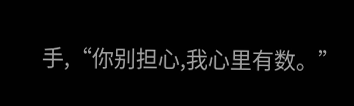手,“你别担心,我心里有数。”